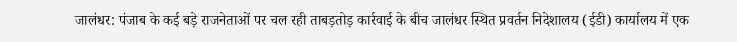जालंधर: पंजाब के कई बड़े राजनेताओं पर चल रही ताबड़तोड़ कार्रवाई के बीच जालंधर स्थित प्रवर्तन निदेशालय (ईडी) कार्यालय में एक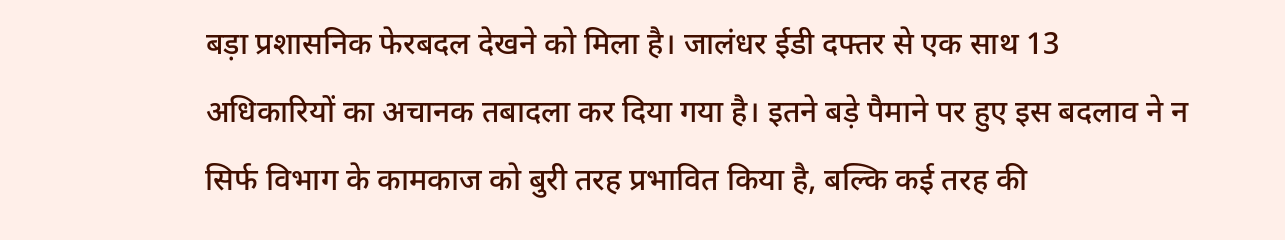बड़ा प्रशासनिक फेरबदल देखने को मिला है। जालंधर ईडी दफ्तर से एक साथ 13 अधिकारियों का अचानक तबादला कर दिया गया है। इतने बड़े पैमाने पर हुए इस बदलाव ने न सिर्फ विभाग के कामकाज को बुरी तरह प्रभावित किया है, बल्कि कई तरह की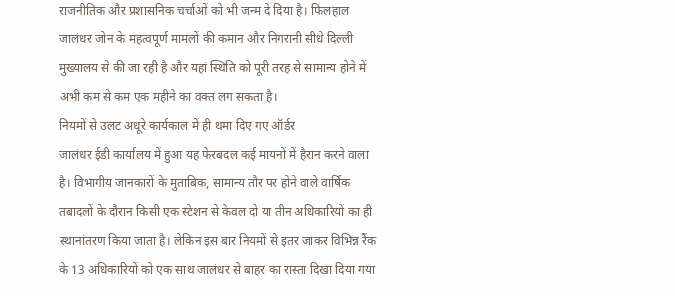राजनीतिक और प्रशासनिक चर्चाओं को भी जन्म दे दिया है। फिलहाल जालंधर जोन के महत्वपूर्ण मामलों की कमान और निगरानी सीधे दिल्ली मुख्यालय से की जा रही है और यहां स्थिति को पूरी तरह से सामान्य होने में अभी कम से कम एक महीने का वक्त लग सकता है।
नियमों से उलट अधूरे कार्यकाल में ही थमा दिए गए ऑर्डर
जालंधर ईडी कार्यालय में हुआ यह फेरबदल कई मायनों में हैरान करने वाला है। विभागीय जानकारों के मुताबिक, सामान्य तौर पर होने वाले वार्षिक तबादलों के दौरान किसी एक स्टेशन से केवल दो या तीन अधिकारियों का ही स्थानांतरण किया जाता है। लेकिन इस बार नियमों से इतर जाकर विभिन्न रैंक के 13 अधिकारियों को एक साथ जालंधर से बाहर का रास्ता दिखा दिया गया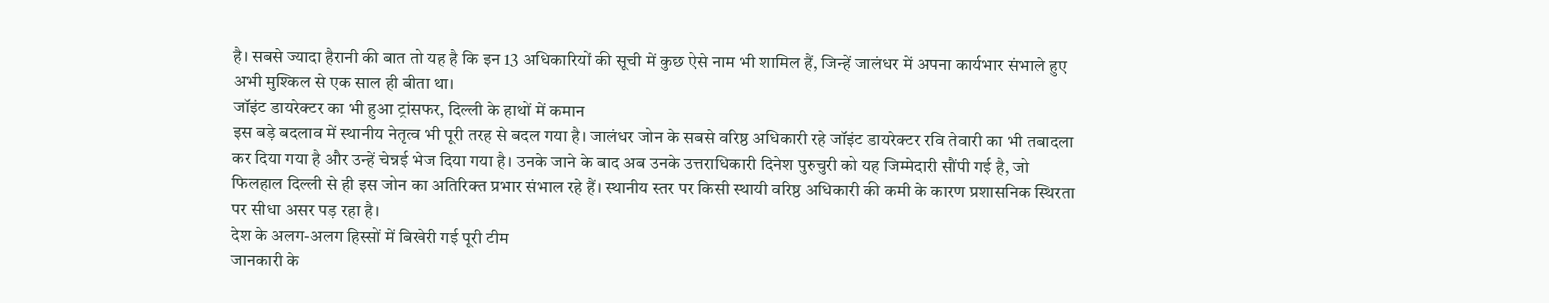है। सबसे ज्यादा हैरानी की बात तो यह है कि इन 13 अधिकारियों की सूची में कुछ ऐसे नाम भी शामिल हैं, जिन्हें जालंधर में अपना कार्यभार संभाले हुए अभी मुश्किल से एक साल ही बीता था।
जॉइंट डायरेक्टर का भी हुआ ट्रांसफर, दिल्ली के हाथों में कमान
इस बड़े बदलाव में स्थानीय नेतृत्व भी पूरी तरह से बदल गया है। जालंधर जोन के सबसे वरिष्ठ अधिकारी रहे जॉइंट डायरेक्टर रवि तेवारी का भी तबादला कर दिया गया है और उन्हें चेन्नई भेज दिया गया है। उनके जाने के बाद अब उनके उत्तराधिकारी दिनेश पुरुचुरी को यह जिम्मेदारी सौंपी गई है, जो फिलहाल दिल्ली से ही इस जोन का अतिरिक्त प्रभार संभाल रहे हैं। स्थानीय स्तर पर किसी स्थायी वरिष्ठ अधिकारी की कमी के कारण प्रशासनिक स्थिरता पर सीधा असर पड़ रहा है।
देश के अलग-अलग हिस्सों में बिखेरी गई पूरी टीम
जानकारी के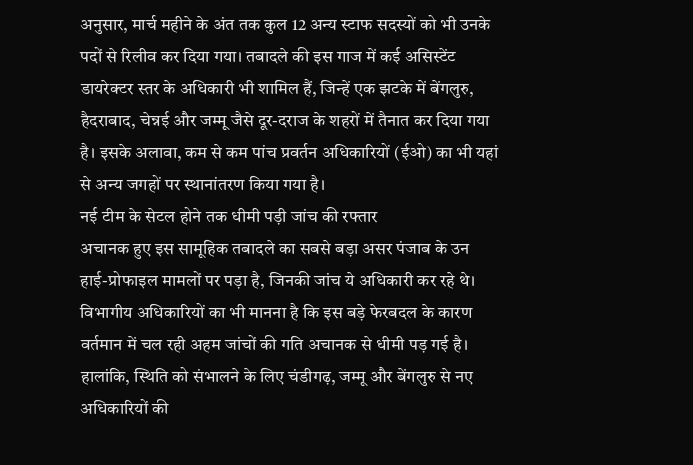अनुसार, मार्च महीने के अंत तक कुल 12 अन्य स्टाफ सदस्यों को भी उनके पदों से रिलीव कर दिया गया। तबादले की इस गाज में कई असिस्टेंट डायरेक्टर स्तर के अधिकारी भी शामिल हैं, जिन्हें एक झटके में बेंगलुरु, हैदराबाद, चेन्नई और जम्मू जैसे दूर-दराज के शहरों में तैनात कर दिया गया है। इसके अलावा, कम से कम पांच प्रवर्तन अधिकारियों (ईओ) का भी यहां से अन्य जगहों पर स्थानांतरण किया गया है।
नई टीम के सेटल होने तक धीमी पड़ी जांच की रफ्तार
अचानक हुए इस सामूहिक तबादले का सबसे बड़ा असर पंजाब के उन हाई-प्रोफाइल मामलों पर पड़ा है, जिनकी जांच ये अधिकारी कर रहे थे। विभागीय अधिकारियों का भी मानना है कि इस बड़े फेरबदल के कारण वर्तमान में चल रही अहम जांचों की गति अचानक से धीमी पड़ गई है। हालांकि, स्थिति को संभालने के लिए चंडीगढ़, जम्मू और बेंगलुरु से नए अधिकारियों की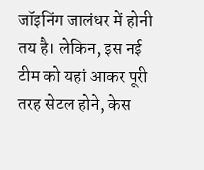जॉइनिंग जालंधर में होनी तय है। लेकिन, इस नई टीम को यहां आकर पूरी तरह सेटल होने, केस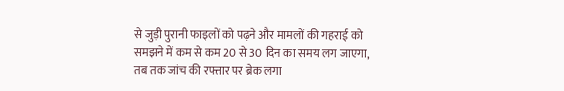से जुड़ी पुरानी फाइलों को पढ़ने और मामलों की गहराई को समझने में कम से कम 20 से 30 दिन का समय लग जाएगा, तब तक जांच की रफ्तार पर ब्रेक लगा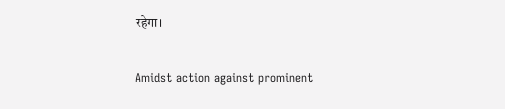रहेगा।

Amidst action against prominent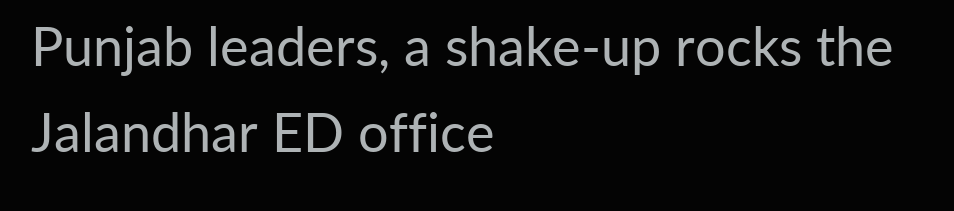Punjab leaders, a shake-up rocks the Jalandhar ED office